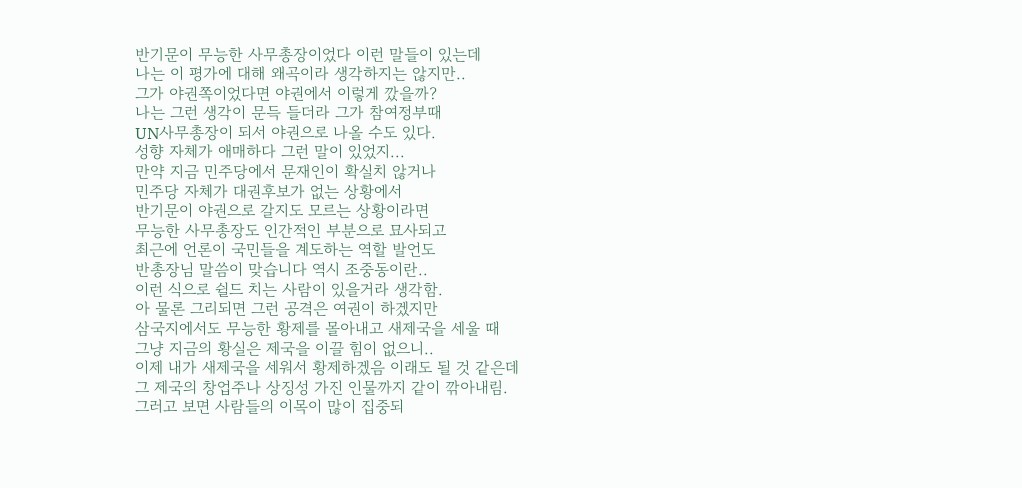반기문이 무능한 사무총장이었다 이런 말들이 있는데
나는 이 평가에 대해 왜곡이라 생각하지는 않지만..
그가 야권쪽이었다면 야권에서 이렇게 깠을까?
나는 그런 생각이 문득 들더라 그가 참여정부때
UN사무총장이 되서 야권으로 나올 수도 있다.
성향 자체가 애매하다 그런 말이 있었지...
만약 지금 민주당에서 문재인이 확실치 않거나
민주당 자체가 대권후보가 없는 상황에서
반기문이 야권으로 갈지도 모르는 상황이라면
무능한 사무총장도 인간적인 부분으로 묘사되고
최근에 언론이 국민들을 계도하는 역할 발언도
반총장님 말씀이 맞습니다 역시 조중동이란..
이런 식으로 쉴드 치는 사람이 있을거라 생각함.
아 물론 그리되면 그런 공격은 여권이 하겠지만
삼국지에서도 무능한 황제를 몰아내고 새제국을 세울 때
그냥 지금의 황실은 제국을 이끌 힘이 없으니..
이제 내가 새제국을 세워서 황제하겠음 이래도 될 것 같은데
그 제국의 창업주나 상징성 가진 인물까지 같이 깎아내림.
그러고 보면 사람들의 이목이 많이 집중되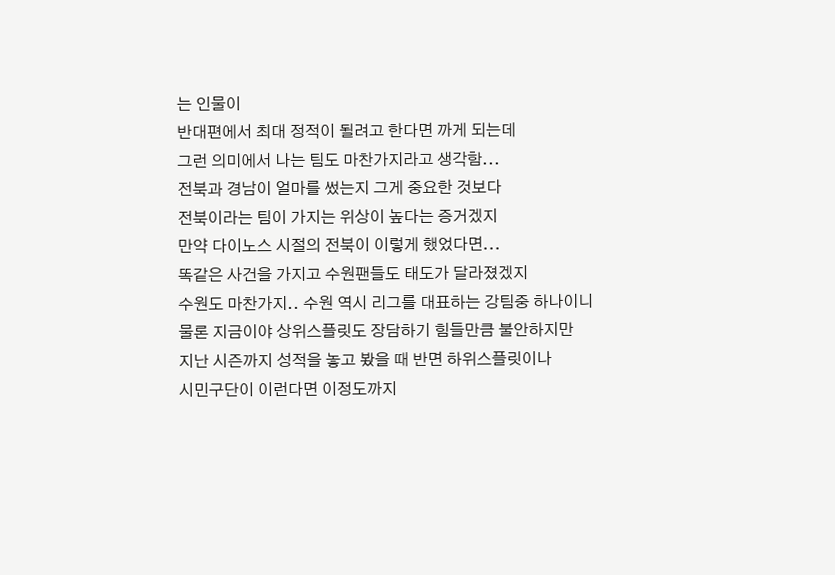는 인물이
반대편에서 최대 정적이 될려고 한다면 까게 되는데
그런 의미에서 나는 팀도 마찬가지라고 생각함...
전북과 경남이 얼마를 썼는지 그게 중요한 것보다
전북이라는 팀이 가지는 위상이 높다는 증거겠지
만약 다이노스 시절의 전북이 이렇게 했었다면...
똑같은 사건을 가지고 수원팬들도 태도가 달라졌겠지
수원도 마찬가지.. 수원 역시 리그를 대표하는 강팀중 하나이니
물론 지금이야 상위스플릿도 장담하기 힘들만큼 불안하지만
지난 시즌까지 성적을 놓고 봤을 때 반면 하위스플릿이나
시민구단이 이런다면 이정도까지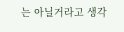는 아닐거라고 생각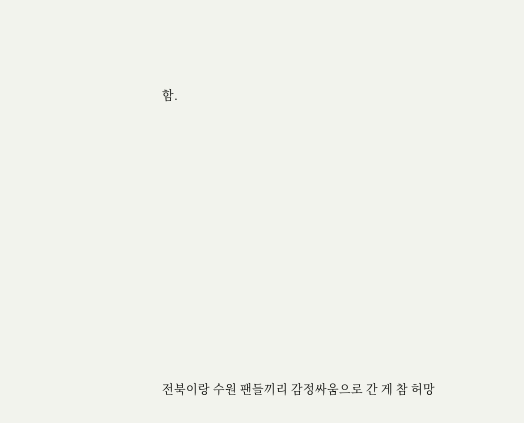함.










전북이랑 수원 팬들끼리 감정싸움으로 간 게 참 허망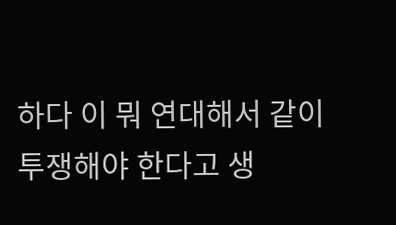하다 이 뭐 연대해서 같이 투쟁해야 한다고 생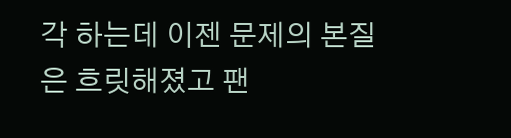각 하는데 이젠 문제의 본질은 흐릿해졌고 팬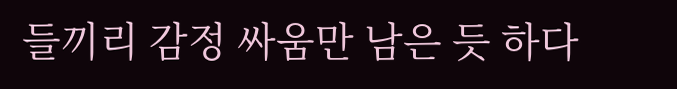들끼리 감정 싸움만 남은 듯 하다